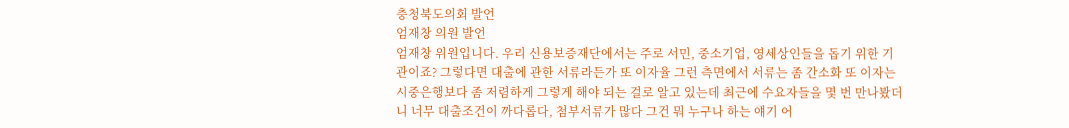충청북도의회 발언
엄재창 의원 발언
엄재창 위원입니다. 우리 신용보증재단에서는 주로 서민, 중소기업, 영세상인들을 돕기 위한 기관이죠? 그렇다면 대출에 관한 서류라든가 또 이자율 그런 측면에서 서류는 좀 간소화 또 이자는 시중은행보다 좀 저렴하게 그렇게 해야 되는 걸로 알고 있는데 최근에 수요자들을 몇 번 만나봤더니 너무 대출조건이 까다롭다, 첨부서류가 많다 그건 뭐 누구나 하는 얘기 어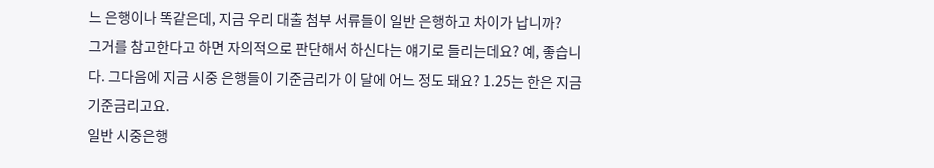느 은행이나 똑같은데, 지금 우리 대출 첨부 서류들이 일반 은행하고 차이가 납니까?
그거를 참고한다고 하면 자의적으로 판단해서 하신다는 얘기로 들리는데요? 예, 좋습니다. 그다음에 지금 시중 은행들이 기준금리가 이 달에 어느 정도 돼요? 1.25는 한은 지금 기준금리고요.
일반 시중은행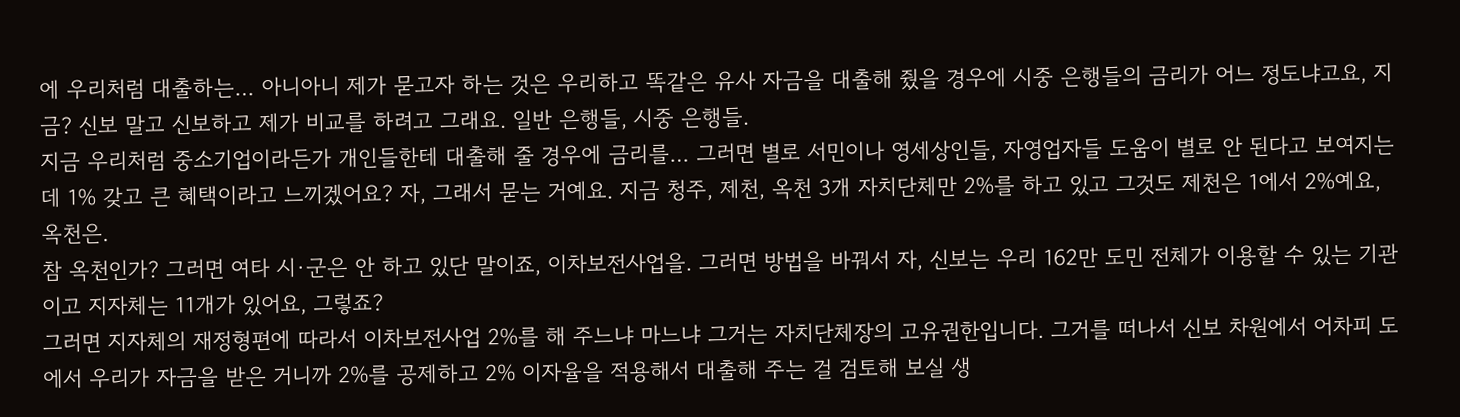에 우리처럼 대출하는… 아니아니 제가 묻고자 하는 것은 우리하고 똑같은 유사 자금을 대출해 줬을 경우에 시중 은행들의 금리가 어느 정도냐고요, 지금? 신보 말고 신보하고 제가 비교를 하려고 그래요. 일반 은행들, 시중 은행들.
지금 우리처럼 중소기업이라든가 개인들한테 대출해 줄 경우에 금리를… 그러면 별로 서민이나 영세상인들, 자영업자들 도움이 별로 안 된다고 보여지는데 1% 갖고 큰 혜택이라고 느끼겠어요? 자, 그래서 묻는 거예요. 지금 청주, 제천, 옥천 3개 자치단체만 2%를 하고 있고 그것도 제천은 1에서 2%예요, 옥천은.
참 옥천인가? 그러면 여타 시·군은 안 하고 있단 말이죠, 이차보전사업을. 그러면 방법을 바꿔서 자, 신보는 우리 162만 도민 전체가 이용할 수 있는 기관이고 지자체는 11개가 있어요, 그렇죠?
그러면 지자체의 재정형편에 따라서 이차보전사업 2%를 해 주느냐 마느냐 그거는 자치단체장의 고유권한입니다. 그거를 떠나서 신보 차원에서 어차피 도에서 우리가 자금을 받은 거니까 2%를 공제하고 2% 이자율을 적용해서 대출해 주는 걸 검토해 보실 생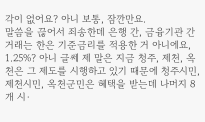각이 없어요? 아니 보통, 잠깐만요.
말씀을 끊어서 죄송한데 은행 간, 금융기관 간 거래는 한은 기준금리를 적용한 거 아니에요, 1.25%? 아니 글쎄 제 말은 지금 청주, 제천, 옥천은 그 제도를 시행하고 있기 때문에 청주시민, 제천시민, 옥천군민은 혜택을 받는데 나머지 8개 시·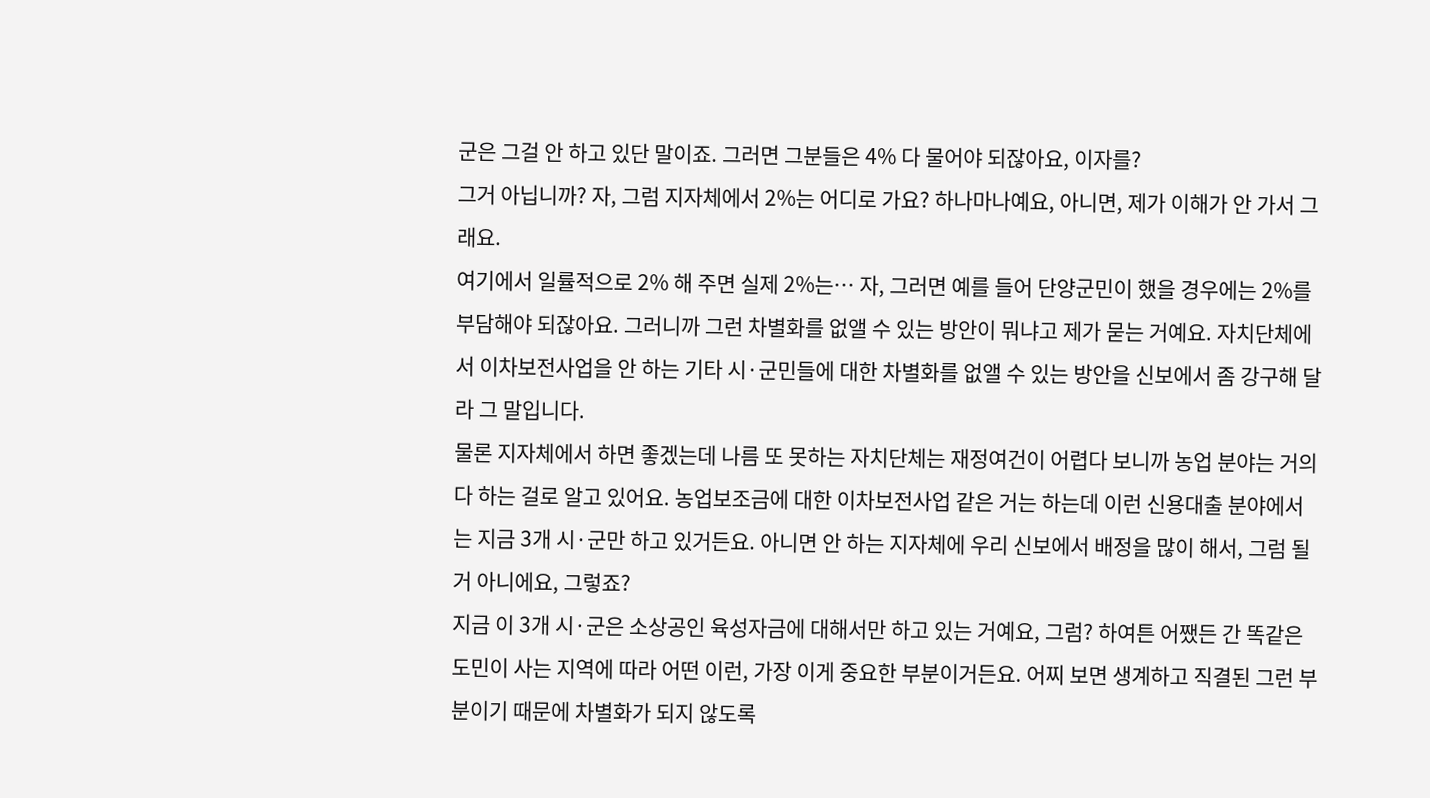군은 그걸 안 하고 있단 말이죠. 그러면 그분들은 4% 다 물어야 되잖아요, 이자를?
그거 아닙니까? 자, 그럼 지자체에서 2%는 어디로 가요? 하나마나예요, 아니면, 제가 이해가 안 가서 그래요.
여기에서 일률적으로 2% 해 주면 실제 2%는… 자, 그러면 예를 들어 단양군민이 했을 경우에는 2%를 부담해야 되잖아요. 그러니까 그런 차별화를 없앨 수 있는 방안이 뭐냐고 제가 묻는 거예요. 자치단체에서 이차보전사업을 안 하는 기타 시·군민들에 대한 차별화를 없앨 수 있는 방안을 신보에서 좀 강구해 달라 그 말입니다.
물론 지자체에서 하면 좋겠는데 나름 또 못하는 자치단체는 재정여건이 어렵다 보니까 농업 분야는 거의 다 하는 걸로 알고 있어요. 농업보조금에 대한 이차보전사업 같은 거는 하는데 이런 신용대출 분야에서는 지금 3개 시·군만 하고 있거든요. 아니면 안 하는 지자체에 우리 신보에서 배정을 많이 해서, 그럼 될 거 아니에요, 그렇죠?
지금 이 3개 시·군은 소상공인 육성자금에 대해서만 하고 있는 거예요, 그럼? 하여튼 어쨌든 간 똑같은 도민이 사는 지역에 따라 어떤 이런, 가장 이게 중요한 부분이거든요. 어찌 보면 생계하고 직결된 그런 부분이기 때문에 차별화가 되지 않도록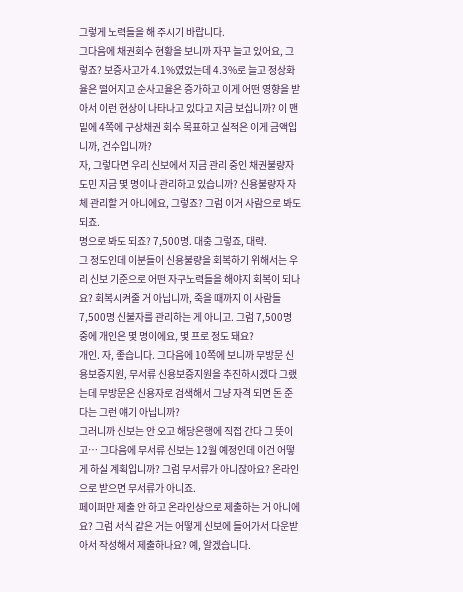그렇게 노력들을 해 주시기 바랍니다.
그다음에 채권회수 현황을 보니까 자꾸 늘고 있어요, 그렇죠? 보증사고가 4.1%였었는데 4.3%로 늘고 정상화율은 떨어지고 순사고율은 증가하고 이게 어떤 영향을 받아서 이런 현상이 나타나고 있다고 지금 보십니까? 이 맨 밑에 4쪽에 구상채권 회수 목표하고 실적은 이게 금액입니까, 건수입니까?
자, 그렇다면 우리 신보에서 지금 관리 중인 채권불량자 도민 지금 몇 명이나 관리하고 있습니까? 신용불량자 자체 관리할 거 아니에요, 그렇죠? 그럼 이거 사람으로 봐도 되죠.
명으로 봐도 되죠? 7,500명. 대충 그렇죠, 대략.
그 정도인데 이분들이 신용불량을 회복하기 위해서는 우리 신보 기준으로 어떤 자구노력들을 해야지 회복이 되나요? 회복시켜줄 거 아닙니까, 죽을 때까지 이 사람들 7,500명 신불자를 관리하는 게 아니고. 그럼 7,500명 중에 개인은 몇 명이에요, 몇 프로 정도 돼요?
개인. 자, 좋습니다. 그다음에 10쪽에 보니까 무방문 신용보증지원, 무서류 신용보증지원을 추진하시겠다 그랬는데 무방문은 신용자로 검색해서 그냥 자격 되면 돈 준다는 그런 얘기 아닙니까?
그러니까 신보는 안 오고 해당은행에 직접 간다 그 뜻이고… 그다음에 무서류 신보는 12월 예정인데 이건 어떻게 하실 계획입니까? 그럼 무서류가 아니잖아요? 온라인으로 받으면 무서류가 아니죠.
페이퍼만 제출 안 하고 온라인상으로 제출하는 거 아니에요? 그럼 서식 같은 거는 어떻게 신보에 들어가서 다운받아서 작성해서 제출하나요? 예, 알겠습니다.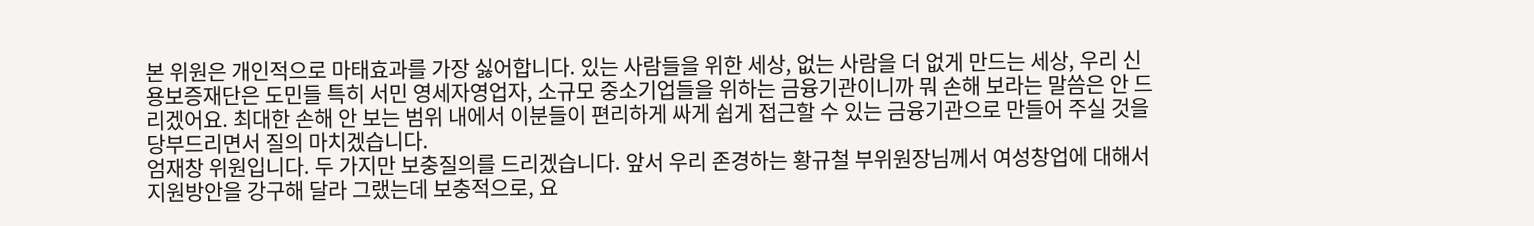본 위원은 개인적으로 마태효과를 가장 싫어합니다. 있는 사람들을 위한 세상, 없는 사람을 더 없게 만드는 세상, 우리 신용보증재단은 도민들 특히 서민 영세자영업자, 소규모 중소기업들을 위하는 금융기관이니까 뭐 손해 보라는 말씀은 안 드리겠어요. 최대한 손해 안 보는 범위 내에서 이분들이 편리하게 싸게 쉽게 접근할 수 있는 금융기관으로 만들어 주실 것을 당부드리면서 질의 마치겠습니다.
엄재창 위원입니다. 두 가지만 보충질의를 드리겠습니다. 앞서 우리 존경하는 황규철 부위원장님께서 여성창업에 대해서 지원방안을 강구해 달라 그랬는데 보충적으로, 요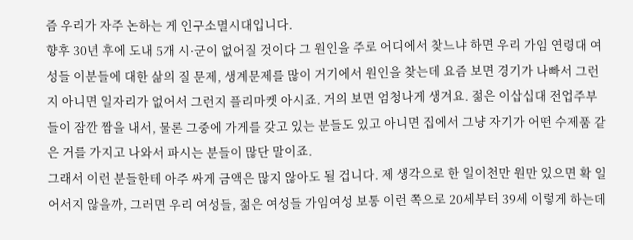즘 우리가 자주 논하는 게 인구소멸시대입니다.
향후 30년 후에 도내 5개 시·군이 없어질 것이다 그 원인을 주로 어디에서 찾느냐 하면 우리 가임 연령대 여성들 이분들에 대한 삶의 질 문제, 생계문제를 많이 거기에서 원인을 찾는데 요즘 보면 경기가 나빠서 그런지 아니면 일자리가 없어서 그런지 플리마켓 아시죠. 거의 보면 엄청나게 생겨요. 젊은 이삽십대 전업주부들이 잠깐 짬을 내서, 물론 그중에 가게를 갖고 있는 분들도 있고 아니면 집에서 그냥 자기가 어떤 수제품 같은 거를 가지고 나와서 파시는 분들이 많단 말이죠.
그래서 이런 분들한테 아주 싸게 금액은 많지 않아도 될 겁니다. 제 생각으로 한 일이천만 원만 있으면 확 일어서지 않을까, 그러면 우리 여성들, 젊은 여성들 가임여성 보통 이런 쪽으로 20세부터 39세 이렇게 하는데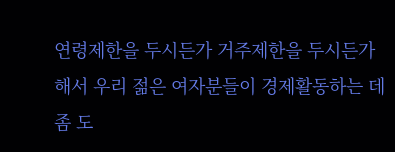연령제한을 두시든가 거주제한을 두시든가 해서 우리 젊은 여자분들이 경제활동하는 데 좀 도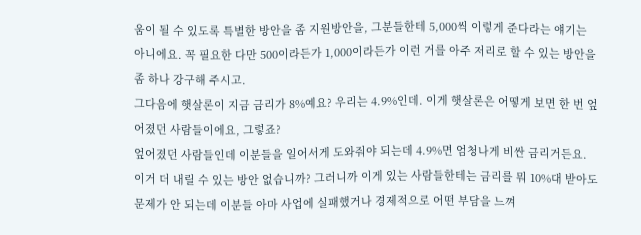움이 될 수 있도록 특별한 방안을 좀 지원방안을, 그분들한테 5,000씩 이렇게 준다라는 얘기는 아니에요. 꼭 필요한 다만 500이라든가 1,000이라든가 이런 거를 아주 저리로 할 수 있는 방안을 좀 하나 강구해 주시고.
그다음에 햇살론이 지금 금리가 8%예요? 우리는 4.9%인데. 이게 햇살론은 어떻게 보면 한 번 엎어졌던 사람들이에요, 그렇죠?
엎어졌던 사람들인데 이분들을 일어서게 도와줘야 되는데 4.9%면 엄청나게 비싼 금리거든요. 이거 더 내릴 수 있는 방안 없습니까? 그러니까 이게 있는 사람들한테는 금리를 뭐 10%대 받아도 문제가 안 되는데 이분들 아마 사업에 실패했거나 경제적으로 어떤 부담을 느껴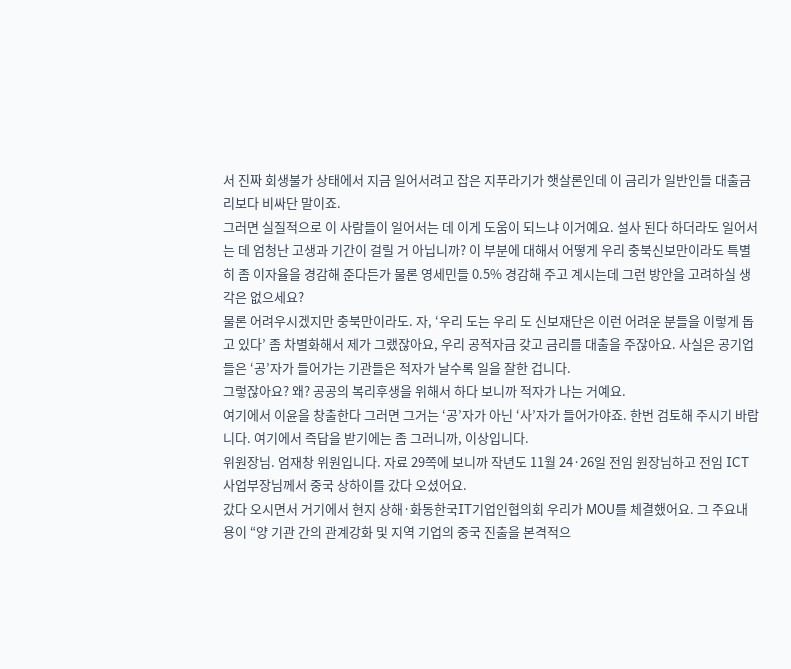서 진짜 회생불가 상태에서 지금 일어서려고 잡은 지푸라기가 햇살론인데 이 금리가 일반인들 대출금리보다 비싸단 말이죠.
그러면 실질적으로 이 사람들이 일어서는 데 이게 도움이 되느냐 이거예요. 설사 된다 하더라도 일어서는 데 엄청난 고생과 기간이 걸릴 거 아닙니까? 이 부분에 대해서 어떻게 우리 충북신보만이라도 특별히 좀 이자율을 경감해 준다든가 물론 영세민들 0.5% 경감해 주고 계시는데 그런 방안을 고려하실 생각은 없으세요?
물론 어려우시겠지만 충북만이라도. 자, ‘우리 도는 우리 도 신보재단은 이런 어려운 분들을 이렇게 돕고 있다’ 좀 차별화해서 제가 그랬잖아요, 우리 공적자금 갖고 금리를 대출을 주잖아요. 사실은 공기업들은 ‘공’자가 들어가는 기관들은 적자가 날수록 일을 잘한 겁니다.
그렇잖아요? 왜? 공공의 복리후생을 위해서 하다 보니까 적자가 나는 거예요.
여기에서 이윤을 창출한다 그러면 그거는 ‘공’자가 아닌 ‘사’자가 들어가야죠. 한번 검토해 주시기 바랍니다. 여기에서 즉답을 받기에는 좀 그러니까, 이상입니다.
위원장님. 엄재창 위원입니다. 자료 29쪽에 보니까 작년도 11월 24·26일 전임 원장님하고 전임 ICT사업부장님께서 중국 상하이를 갔다 오셨어요.
갔다 오시면서 거기에서 현지 상해·화동한국IT기업인협의회 우리가 MOU를 체결했어요. 그 주요내용이 “양 기관 간의 관계강화 및 지역 기업의 중국 진출을 본격적으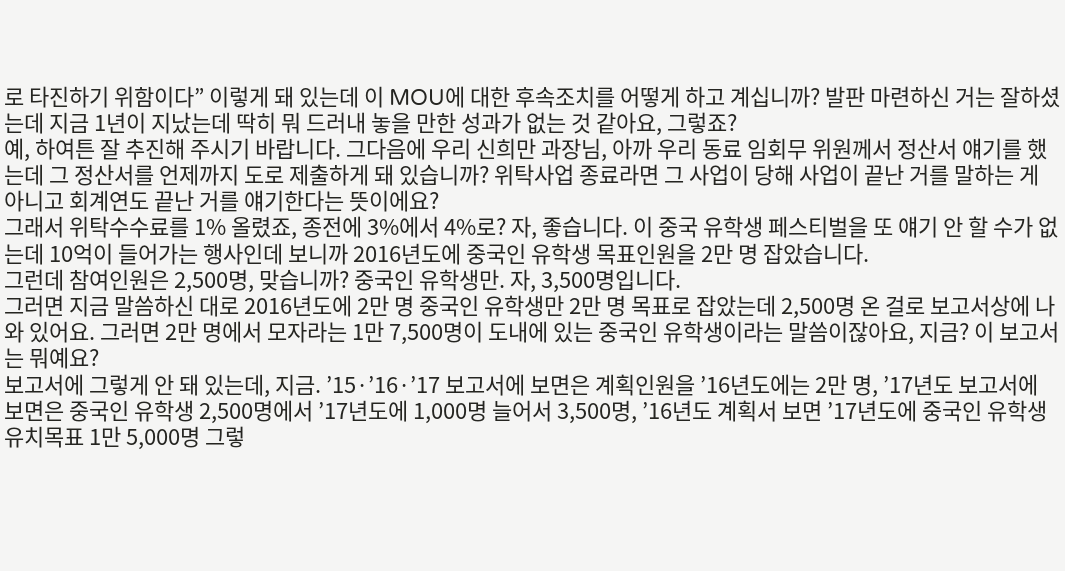로 타진하기 위함이다” 이렇게 돼 있는데 이 MOU에 대한 후속조치를 어떻게 하고 계십니까? 발판 마련하신 거는 잘하셨는데 지금 1년이 지났는데 딱히 뭐 드러내 놓을 만한 성과가 없는 것 같아요, 그렇죠?
예, 하여튼 잘 추진해 주시기 바랍니다. 그다음에 우리 신희만 과장님, 아까 우리 동료 임회무 위원께서 정산서 얘기를 했는데 그 정산서를 언제까지 도로 제출하게 돼 있습니까? 위탁사업 종료라면 그 사업이 당해 사업이 끝난 거를 말하는 게 아니고 회계연도 끝난 거를 얘기한다는 뜻이에요?
그래서 위탁수수료를 1% 올렸죠, 종전에 3%에서 4%로? 자, 좋습니다. 이 중국 유학생 페스티벌을 또 얘기 안 할 수가 없는데 10억이 들어가는 행사인데 보니까 2016년도에 중국인 유학생 목표인원을 2만 명 잡았습니다.
그런데 참여인원은 2,500명, 맞습니까? 중국인 유학생만. 자, 3,500명입니다.
그러면 지금 말씀하신 대로 2016년도에 2만 명 중국인 유학생만 2만 명 목표로 잡았는데 2,500명 온 걸로 보고서상에 나와 있어요. 그러면 2만 명에서 모자라는 1만 7,500명이 도내에 있는 중국인 유학생이라는 말씀이잖아요, 지금? 이 보고서는 뭐예요?
보고서에 그렇게 안 돼 있는데, 지금. ’15·’16·’17 보고서에 보면은 계획인원을 ’16년도에는 2만 명, ’17년도 보고서에 보면은 중국인 유학생 2,500명에서 ’17년도에 1,000명 늘어서 3,500명, ’16년도 계획서 보면 ’17년도에 중국인 유학생 유치목표 1만 5,000명 그렇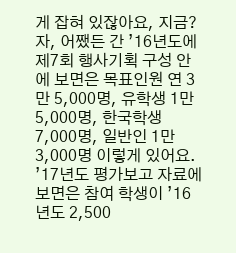게 잡혀 있잖아요, 지금? 자, 어쨌든 간 ’16년도에 제7회 행사기획 구성 안에 보면은 목표인원 연 3만 5,000명, 유학생 1만 5,000명, 한국학생 7,000명, 일반인 1만 3,000명 이렇게 있어요. ’17년도 평가보고 자료에 보면은 참여 학생이 ’16년도 2,500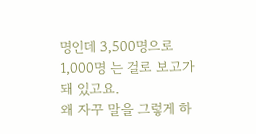명인데 3,500명으로 1,000명 는 걸로 보고가 돼 있고요.
왜 자꾸 말을 그렇게 하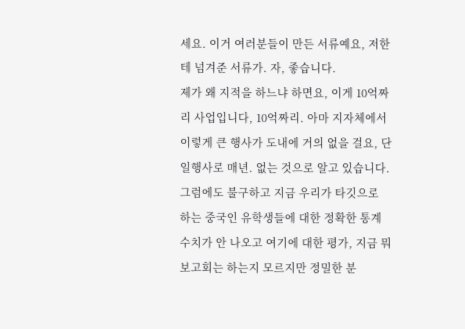세요. 이거 여러분들이 만든 서류예요, 저한테 넘겨준 서류가. 자, 좋습니다.
제가 왜 지적을 하느냐 하면요, 이게 10억짜리 사업입니다, 10억짜리. 아마 지자체에서 이렇게 큰 행사가 도내에 거의 없을 걸요, 단일행사로 매년. 없는 것으로 알고 있습니다.
그럼에도 불구하고 지금 우리가 타깃으로 하는 중국인 유학생들에 대한 정확한 통계수치가 안 나오고 여기에 대한 평가, 지금 뭐 보고회는 하는지 모르지만 정밀한 분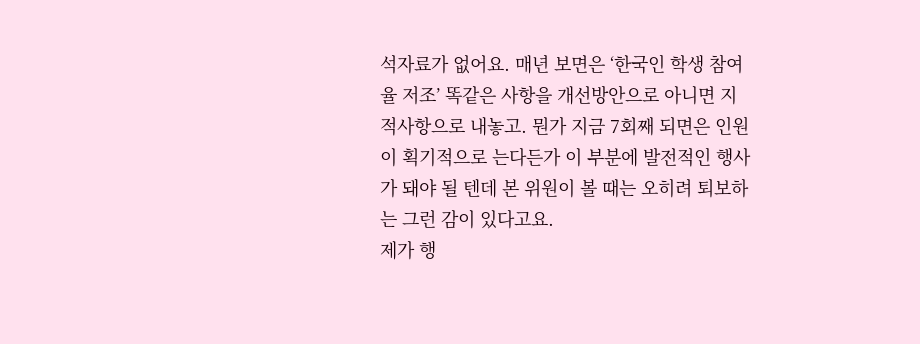석자료가 없어요. 매년 보면은 ‘한국인 학생 참여율 저조’ 똑같은 사항을 개선방안으로 아니면 지적사항으로 내놓고. 뭔가 지금 7회째 되면은 인원이 획기적으로 는다든가 이 부분에 발전적인 행사가 돼야 될 텐데 본 위원이 볼 때는 오히려 퇴보하는 그런 감이 있다고요.
제가 행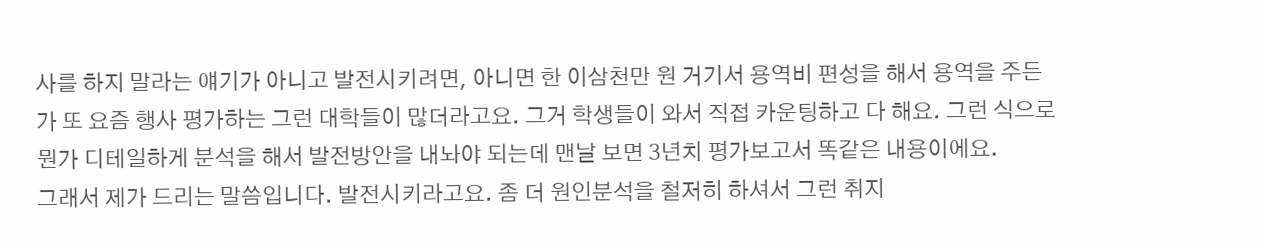사를 하지 말라는 얘기가 아니고 발전시키려면, 아니면 한 이삼천만 원 거기서 용역비 편성을 해서 용역을 주든가 또 요즘 행사 평가하는 그런 대학들이 많더라고요. 그거 학생들이 와서 직접 카운팅하고 다 해요. 그런 식으로 뭔가 디테일하게 분석을 해서 발전방안을 내놔야 되는데 맨날 보면 3년치 평가보고서 똑같은 내용이에요.
그래서 제가 드리는 말씀입니다. 발전시키라고요. 좀 더 원인분석을 철저히 하셔서 그런 취지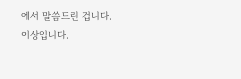에서 말씀드린 겁니다.
이상입니다.